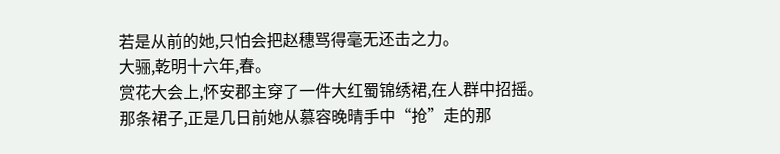若是从前的她,只怕会把赵穗骂得毫无还击之力。
大骊,乾明十六年,春。
赏花大会上,怀安郡主穿了一件大红蜀锦绣裙,在人群中招摇。
那条裙子,正是几日前她从慕容晚晴手中“抢”走的那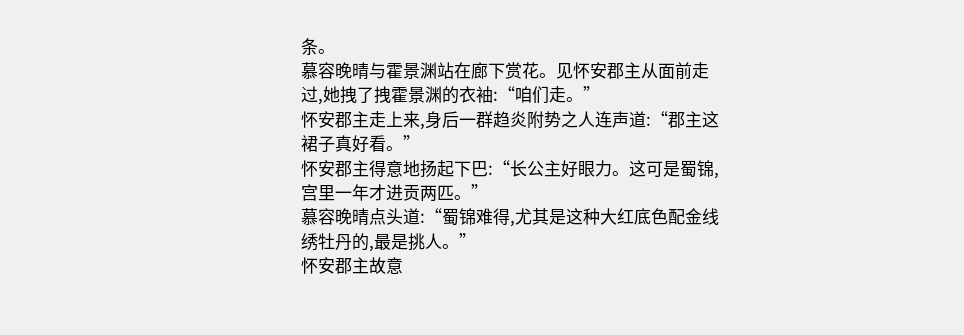条。
慕容晚晴与霍景渊站在廊下赏花。见怀安郡主从面前走过,她拽了拽霍景渊的衣袖:“咱们走。”
怀安郡主走上来,身后一群趋炎附势之人连声道:“郡主这裙子真好看。”
怀安郡主得意地扬起下巴:“长公主好眼力。这可是蜀锦,宫里一年才进贡两匹。”
慕容晚晴点头道:“蜀锦难得,尤其是这种大红底色配金线绣牡丹的,最是挑人。”
怀安郡主故意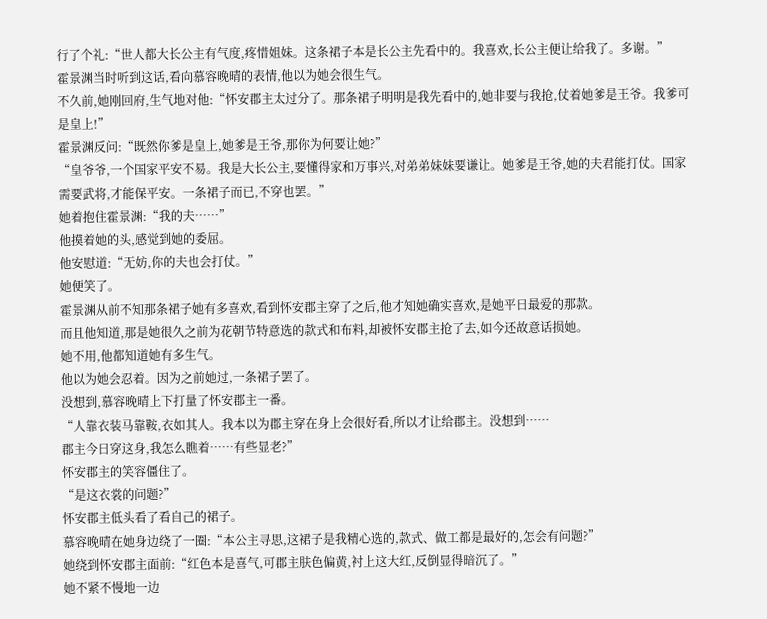行了个礼:“世人都大长公主有气度,疼惜姐妹。这条裙子本是长公主先看中的。我喜欢,长公主便让给我了。多谢。”
霍景渊当时听到这话,看向慕容晚晴的表情,他以为她会很生气。
不久前,她刚回府,生气地对他:“怀安郡主太过分了。那条裙子明明是我先看中的,她非要与我抢,仗着她爹是王爷。我爹可是皇上!”
霍景渊反问:“既然你爹是皇上,她爹是王爷,那你为何要让她?”
“皇爷爷,一个国家平安不易。我是大长公主,要懂得家和万事兴,对弟弟妹妹要谦让。她爹是王爷,她的夫君能打仗。国家需要武将,才能保平安。一条裙子而已,不穿也罢。”
她着抱住霍景渊:“我的夫……”
他摸着她的头,感觉到她的委屈。
他安慰道:“无妨,你的夫也会打仗。”
她便笑了。
霍景渊从前不知那条裙子她有多喜欢,看到怀安郡主穿了之后,他才知她确实喜欢,是她平日最爱的那款。
而且他知道,那是她很久之前为花朝节特意选的款式和布料,却被怀安郡主抢了去,如今还故意话损她。
她不用,他都知道她有多生气。
他以为她会忍着。因为之前她过,一条裙子罢了。
没想到,慕容晚晴上下打量了怀安郡主一番。
“人靠衣装马靠鞍,衣如其人。我本以为郡主穿在身上会很好看,所以才让给郡主。没想到……
郡主今日穿这身,我怎么瞧着……有些显老?”
怀安郡主的笑容僵住了。
“是这衣裳的问题?”
怀安郡主低头看了看自己的裙子。
慕容晚晴在她身边绕了一圈:“本公主寻思,这裙子是我精心选的,款式、做工都是最好的,怎会有问题?”
她绕到怀安郡主面前:“红色本是喜气,可郡主肤色偏黄,衬上这大红,反倒显得暗沉了。”
她不紧不慢地一边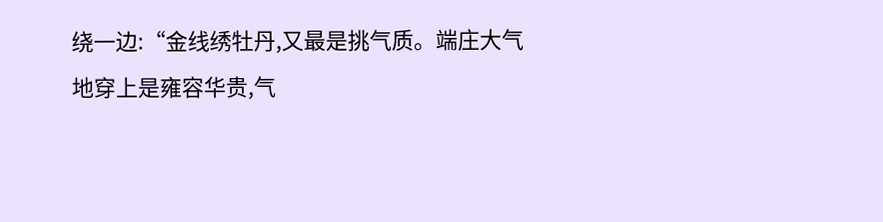绕一边:“金线绣牡丹,又最是挑气质。端庄大气地穿上是雍容华贵,气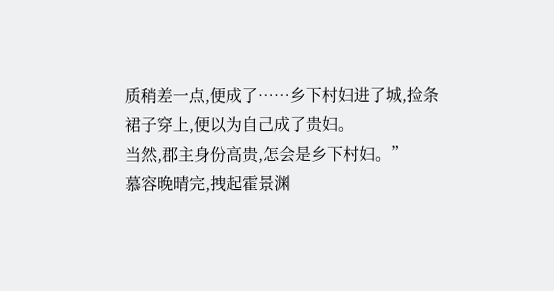质稍差一点,便成了……乡下村妇进了城,捡条裙子穿上,便以为自己成了贵妇。
当然,郡主身份高贵,怎会是乡下村妇。”
慕容晚晴完,拽起霍景渊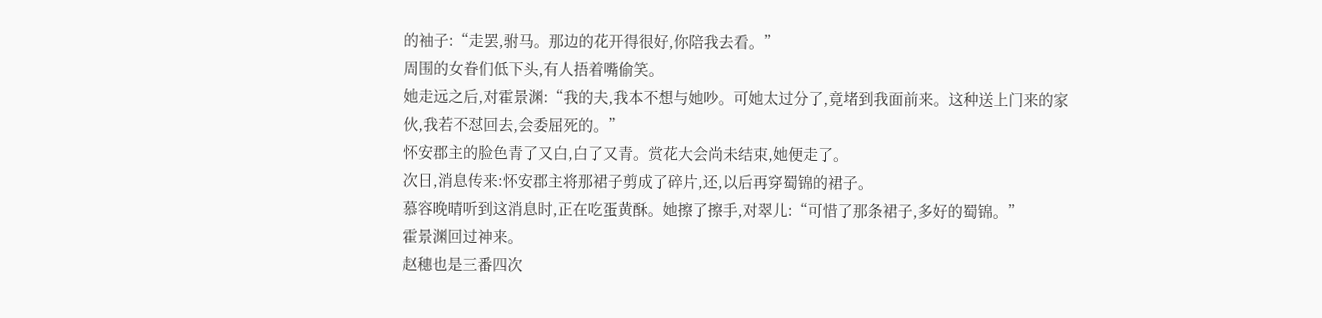的袖子:“走罢,驸马。那边的花开得很好,你陪我去看。”
周围的女眷们低下头,有人捂着嘴偷笑。
她走远之后,对霍景渊:“我的夫,我本不想与她吵。可她太过分了,竟堵到我面前来。这种送上门来的家伙,我若不怼回去,会委屈死的。”
怀安郡主的脸色青了又白,白了又青。赏花大会尚未结束,她便走了。
次日,消息传来:怀安郡主将那裙子剪成了碎片,还,以后再穿蜀锦的裙子。
慕容晚晴听到这消息时,正在吃蛋黄酥。她擦了擦手,对翠儿:“可惜了那条裙子,多好的蜀锦。”
霍景渊回过神来。
赵穗也是三番四次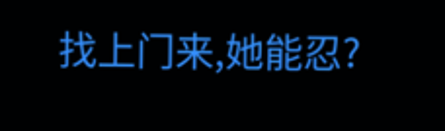找上门来,她能忍?